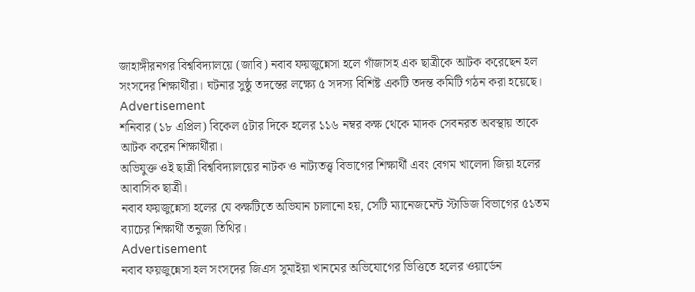জাহাঙ্গীরনগর বিশ্ববিদ্যালয়ে (জাবি) নবাব ফয়জুন্নেসা হলে গাঁজাসহ এক ছাত্রীকে আটক করেছেন হল সংসদের শিক্ষার্থীরা। ঘটনার সুষ্ঠু তদন্তের লক্ষ্যে ৫ সদস্য বিশিষ্ট একটি তদন্ত কমিটি গঠন করা হয়েছে।
Advertisement
শনিবার (১৮ এপ্রিল) বিকেল ৫টার দিকে হলের ১১৬ নম্বর কক্ষ থেকে মাদক সেবনরত অবস্থায় তাকে আটক করেন শিক্ষার্থীরা।
অভিযুক্ত ওই ছাত্রী বিশ্ববিদ্যালয়ের নাটক ও নাট্যতত্ত্ব বিভাগের শিক্ষার্থী এবং বেগম খালেদা জিয়া হলের আবাসিক ছাত্রী।
নবাব ফয়জুন্নেসা হলের যে কক্ষটিতে অভিযান চালানো হয়, সেটি ম্যানেজমেন্ট স্টাডিজ বিভাগের ৫১তম ব্যাচের শিক্ষার্থী তনুজা তিথির।
Advertisement
নবাব ফয়জুন্নেসা হল সংসদের জিএস সুমাইয়া খানমের অভিযোগের ভিত্তিতে হলের ওয়ার্ডেন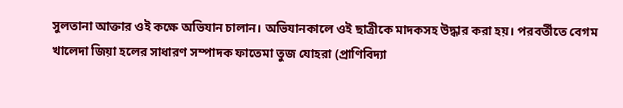সুলতানা আক্তার ওই কক্ষে অভিযান চালান। অভিযানকালে ওই ছাত্রীকে মাদকসহ উদ্ধার করা হয়। পরবর্তীতে বেগম খালেদা জিয়া হলের সাধারণ সম্পাদক ফাতেমা তুজ যোহরা (প্রাণিবিদ্যা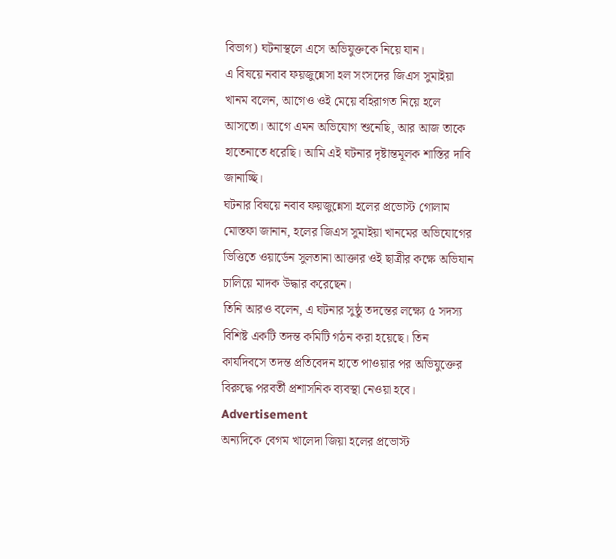বিভাগ) ঘটনাস্থলে এসে অভিযুক্তকে নিয়ে যান।
এ বিষয়ে নবাব ফয়জুন্নেসা হল সংসদের জিএস সুমাইয়া খানম বলেন, আগেও ওই মেয়ে বহিরাগত নিয়ে হলে আসতো। আগে এমন অভিযোগ শুনেছি, আর আজ তাকে হাতেনাতে ধরেছি। আমি এই ঘটনার দৃষ্টান্তমূলক শাস্তির দাবি জানাচ্ছি।
ঘটনার বিষয়ে নবাব ফয়জুন্নেসা হলের প্রভোস্ট গোলাম মোস্তফা জানান, হলের জিএস সুমাইয়া খানমের অভিযোগের ভিত্তিতে ওয়ার্ডেন সুলতানা আক্তার ওই ছাত্রীর কক্ষে অভিযান চালিয়ে মাদক উদ্ধার করেছেন।
তিনি আরও বলেন, এ ঘটনার সুষ্ঠু তদন্তের লক্ষ্যে ৫ সদস্য বিশিষ্ট একটি তদন্ত কমিটি গঠন করা হয়েছে। তিন কার্যদিবসে তদন্ত প্রতিবেদন হাতে পাওয়ার পর অভিযুক্তের বিরুদ্ধে পরবর্তী প্রশাসনিক ব্যবস্থা নেওয়া হবে।
Advertisement
অন্যদিকে বেগম খালেদা জিয়া হলের প্রভোস্ট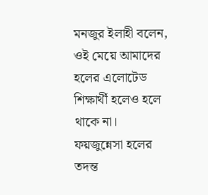মনজুর ইলাহী বলেন, ওই মেয়ে আমাদের হলের এলোটেড শিক্ষার্থী হলেও হলে থাকে না। ফয়জুন্নেসা হলের তদন্ত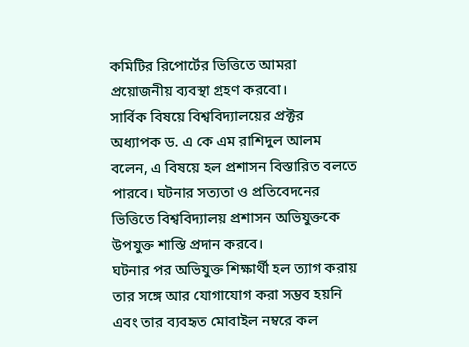কমিটির রিপোর্টের ভিত্তিতে আমরা প্রয়োজনীয় ব্যবস্থা গ্রহণ করবো।
সার্বিক বিষয়ে বিশ্ববিদ্যালয়ের প্রক্টর অধ্যাপক ড. এ কে এম রাশিদুল আলম বলেন, এ বিষয়ে হল প্রশাসন বিস্তারিত বলতে পারবে। ঘটনার সত্যতা ও প্রতিবেদনের ভিত্তিতে বিশ্ববিদ্যালয় প্রশাসন অভিযুক্তকে উপযুক্ত শাস্তি প্রদান করবে।
ঘটনার পর অভিযুক্ত শিক্ষার্থী হল ত্যাগ করায় তার সঙ্গে আর যোগাযোগ করা সম্ভব হয়নি এবং তার ব্যবহৃত মোবাইল নম্বরে কল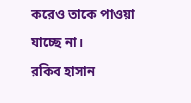করেও তাকে পাওয়া যাচ্ছে না।
রকিব হাসান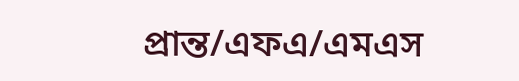প্রান্ত/এফএ/এমএস